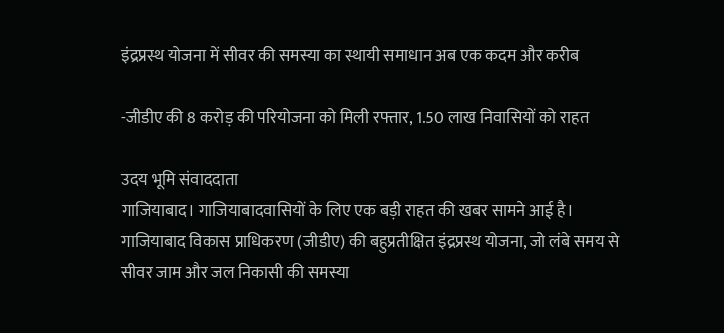इंद्रप्रस्थ योजना में सीवर की समस्या का स्थायी समाधान अब एक कदम और करीब

-जीडीए की 8 करोड़ की परियोजना को मिली रफ्तार, 1.50 लाख निवासियों को राहत

उदय भूमि संवाददाता
गाजियाबाद। गाजियाबादवासियों के लिए एक बड़ी राहत की खबर सामने आई है। गाजियाबाद विकास प्राधिकरण (जीडीए) की बहुप्रतीक्षित इंद्रप्रस्थ योजना, जो लंबे समय से सीवर जाम और जल निकासी की समस्या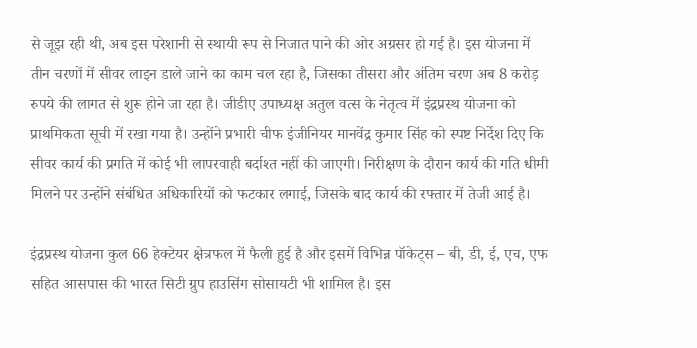से जूझ रही थी, अब इस परेशानी से स्थायी रूप से निजात पाने की ओर अग्रसर हो गई है। इस योजना में तीन चरणों में सीवर लाइन डाले जाने का काम चल रहा है, जिसका तीसरा और अंतिम चरण अब 8 करोड़ रुपये की लागत से शुरू होने जा रहा है। जीडीए उपाध्यक्ष अतुल वत्स के नेतृत्व में इंद्रप्रस्थ योजना को प्राथमिकता सूची में रखा गया है। उन्होंने प्रभारी चीफ इंजीनियर मानवेंद्र कुमार सिंह को स्पष्ट निर्देश दिए कि सीवर कार्य की प्रगति में कोई भी लापरवाही बर्दाश्त नहीं की जाएगी। निरीक्षण के दौरान कार्य की गति धीमी मिलने पर उन्होंने संबंधित अधिकारियों को फटकार लगाई, जिसके बाद कार्य की रफ्तार में तेजी आई है।

इंद्रप्रस्थ योजना कुल 66 हेक्टेयर क्षेत्रफल में फैली हुई है और इसमें विभिन्न पॉकेट्स – बी, डी, ई, एच, एफ सहित आसपास की भारत सिटी ग्रुप हाउसिंग सोसायटी भी शामिल है। इस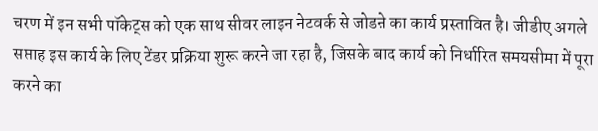चरण में इन सभी पॉकेट्स को एक साथ सीवर लाइन नेटवर्क से जोडऩे का कार्य प्रस्तावित है। जीडीए अगले सप्ताह इस कार्य के लिए टेंडर प्रक्रिया शुरू करने जा रहा है, जिसके बाद कार्य को निर्धारित समयसीमा में पूरा करने का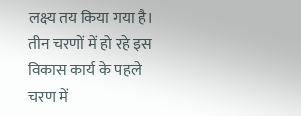लक्ष्य तय किया गया है। तीन चरणों में हो रहे इस विकास कार्य के पहले चरण में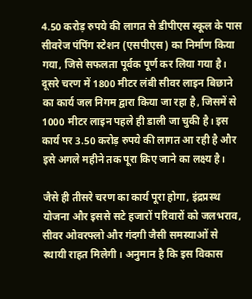4.50 करोड़ रुपये की लागत से डीपीएस स्कूल के पास सीवरेज पंपिंग स्टेशन (एसपीएस) का निर्माण किया गया, जिसे सफलता पूर्वक पूर्ण कर लिया गया है। दूसरे चरण में 1800 मीटर लंबी सीवर लाइन बिछाने का कार्य जल निगम द्वारा किया जा रहा है, जिसमें से 1000 मीटर लाइन पहले ही डाली जा चुकी है। इस कार्य पर 3.50 करोड़ रुपये की लागत आ रही है और इसे अगले महीने तक पूरा किए जाने का लक्ष्य है।

जैसे ही तीसरे चरण का कार्य पूरा होगा, इंद्रप्रस्थ योजना और इससे सटे हजारों परिवारों को जलभराव, सीवर ओवरफ्लो और गंदगी जैसी समस्याओं से स्थायी राहत मिलेगी। अनुमान है कि इस विकास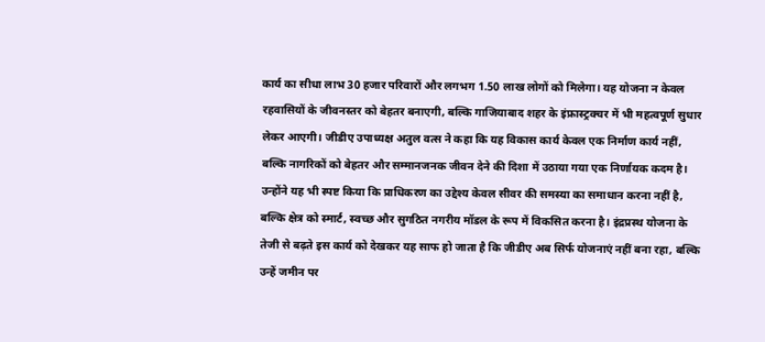कार्य का सीधा लाभ 30 हजार परिवारों और लगभग 1.50 लाख लोगों को मिलेगा। यह योजना न केवल रहवासियों के जीवनस्तर को बेहतर बनाएगी, बल्कि गाजियाबाद शहर के इंफ्रास्ट्रक्चर में भी महत्वपूर्ण सुधार लेकर आएगी। जीडीए उपाध्यक्ष अतुल वत्स ने कहा कि यह विकास कार्य केवल एक निर्माण कार्य नहीं, बल्कि नागरिकों को बेहतर और सम्मानजनक जीवन देने की दिशा में उठाया गया एक निर्णायक कदम है। उन्होंने यह भी स्पष्ट किया कि प्राधिकरण का उद्देश्य केवल सीवर की समस्या का समाधान करना नहीं है, बल्कि क्षेत्र को स्मार्ट, स्वच्छ और सुगठित नगरीय मॉडल के रूप में विकसित करना है। इंद्रप्रस्थ योजना के तेजी से बढ़ते इस कार्य को देखकर यह साफ हो जाता है कि जीडीए अब सिर्फ योजनाएं नहीं बना रहा, बल्कि उन्हें जमीन पर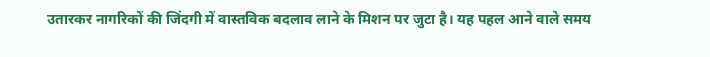उतारकर नागरिकों की जिंदगी में वास्तविक बदलाव लाने के मिशन पर जुटा है। यह पहल आने वाले समय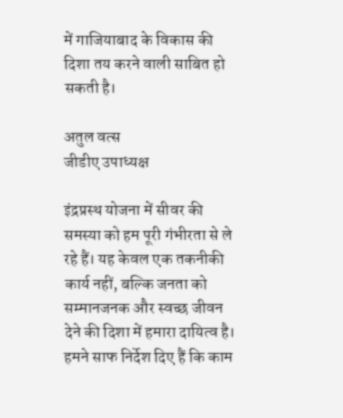में गाजियाबाद के विकास की दिशा तय करने वाली साबित हो सकती है।

अतुल वत्स
जीडीए उपाध्यक्ष

इंद्रप्रस्थ योजना में सीवर की समस्या को हम पूरी गंभीरता से ले रहे हैं। यह केवल एक तकनीकी कार्य नहीं, बल्कि जनता को सम्मानजनक और स्वच्छ जीवन देने की दिशा में हमारा दायित्व है। हमने साफ निर्देश दिए हैं कि काम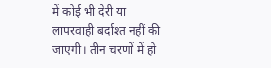में कोई भी देरी या लापरवाही बर्दाश्त नहीं की जाएगी। तीन चरणों में हो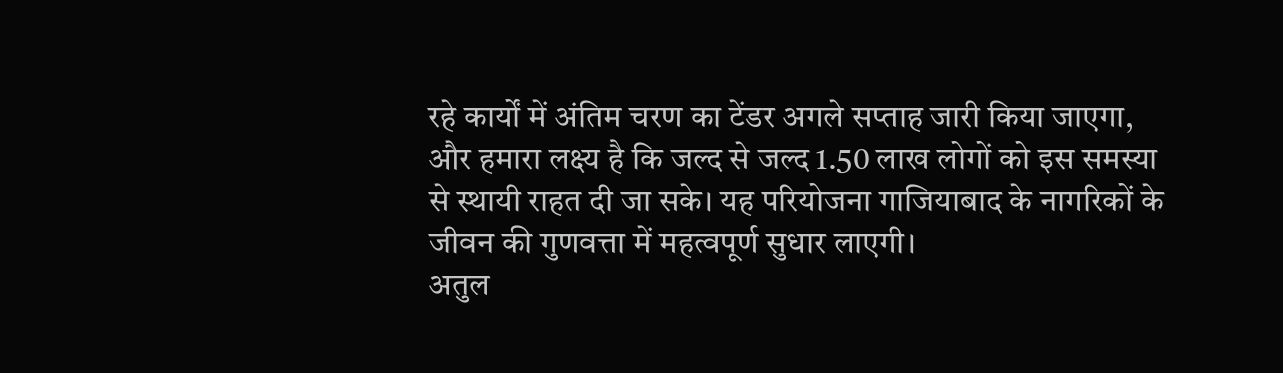रहे कार्यों में अंतिम चरण का टेंडर अगले सप्ताह जारी किया जाएगा, और हमारा लक्ष्य है कि जल्द से जल्द 1.50 लाख लोगों को इस समस्या से स्थायी राहत दी जा सके। यह परियोजना गाजियाबाद के नागरिकों के जीवन की गुणवत्ता में महत्वपूर्ण सुधार लाएगी।
अतुल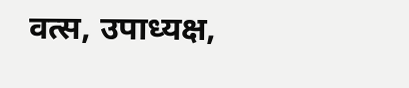वत्स, उपाध्यक्ष,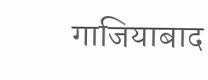गाजियाबाद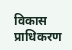विकास प्राधिकरण